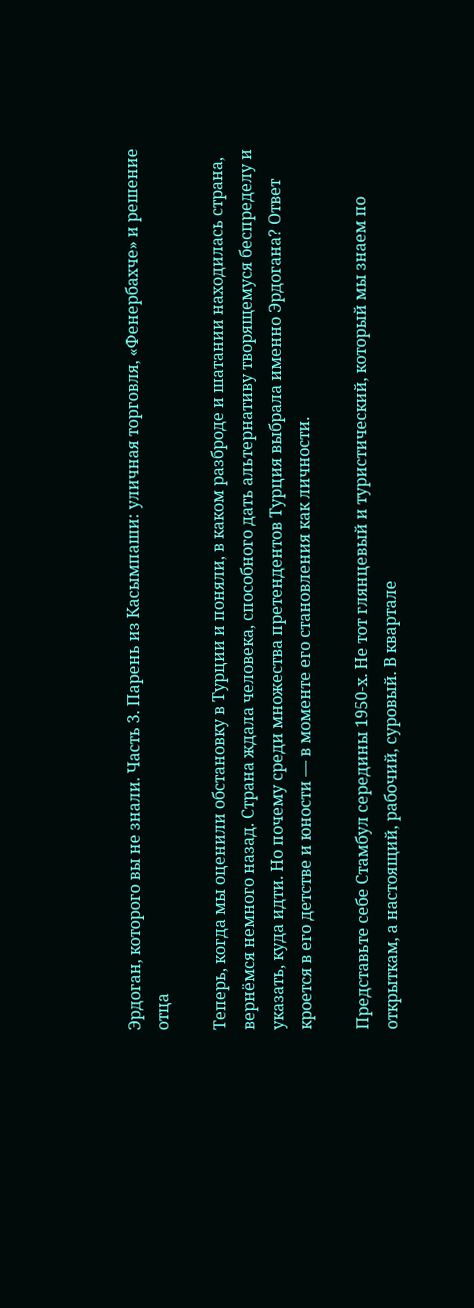Эрдоган, которого вы не знали. Часть 3. Парень из Касымпаши: уличная торговля, «Фенербахче» и решение отца

Теперь, когда мы оценили обстановку в Турции и поняли, в каком разброде и шатании находилась страна, вернёмся немного назад. Страна ждала человека, способного дать альтернативу творящемуся беспределу и указать, куда идти. Но почему среди множества претендентов Турция выбрала именно Эрдогана? Ответ кроется в его детстве и юности — в моменте его становления как личности.

Представьте себе Стамбул середины 1950-х. Не тот глянцевый и туристический, который мы знаем по открыткам, а настоящий, рабочий, суровый. В квартале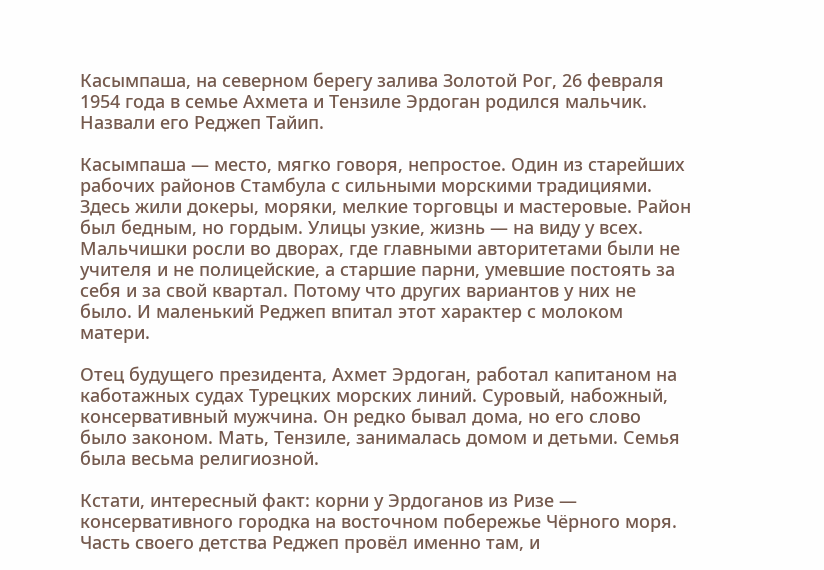Касымпаша, на северном берегу залива Золотой Рог, 26 февраля 1954 года в семье Ахмета и Тензиле Эрдоган родился мальчик. Назвали его Реджеп Тайип.

Касымпаша — место, мягко говоря, непростое. Один из старейших рабочих районов Стамбула с сильными морскими традициями. Здесь жили докеры, моряки, мелкие торговцы и мастеровые. Район был бедным, но гордым. Улицы узкие, жизнь — на виду у всех. Мальчишки росли во дворах, где главными авторитетами были не учителя и не полицейские, а старшие парни, умевшие постоять за себя и за свой квартал. Потому что других вариантов у них не было. И маленький Реджеп впитал этот характер с молоком матери.

Отец будущего президента, Ахмет Эрдоган, работал капитаном на каботажных судах Турецких морских линий. Суровый, набожный, консервативный мужчина. Он редко бывал дома, но его слово было законом. Мать, Тензиле, занималась домом и детьми. Семья была весьма религиозной.

Кстати, интересный факт: корни у Эрдоганов из Ризе — консервативного городка на восточном побережье Чёрного моря. Часть своего детства Реджеп провёл именно там, и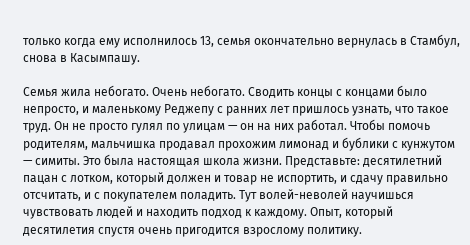только когда ему исполнилось 13, семья окончательно вернулась в Стамбул, снова в Касымпашу.

Семья жила небогато. Очень небогато. Сводить концы с концами было непросто, и маленькому Реджепу с ранних лет пришлось узнать, что такое труд. Он не просто гулял по улицам — он на них работал. Чтобы помочь родителям, мальчишка продавал прохожим лимонад и бублики с кунжутом — симиты. Это была настоящая школа жизни. Представьте: десятилетний пацан с лотком, который должен и товар не испортить, и сдачу правильно отсчитать, и с покупателем поладить. Тут волей-неволей научишься чувствовать людей и находить подход к каждому. Опыт, который десятилетия спустя очень пригодится взрослому политику.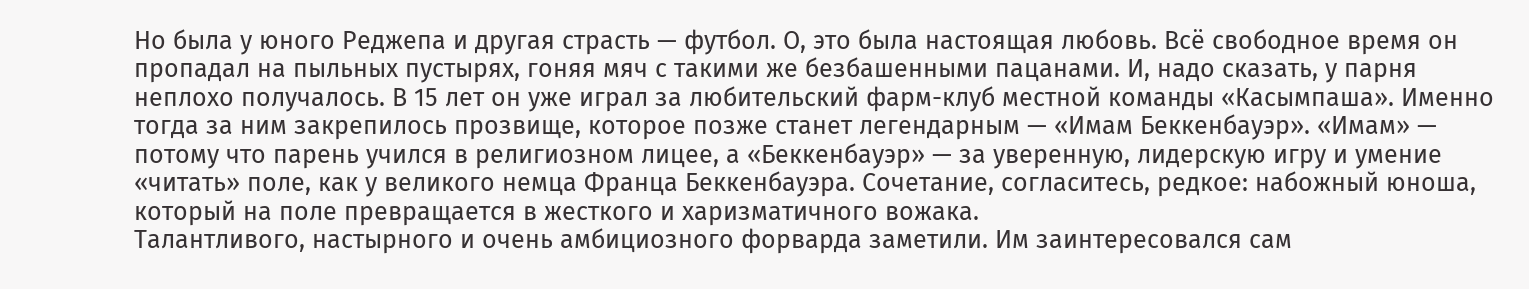Но была у юного Реджепа и другая страсть — футбол. О, это была настоящая любовь. Всё свободное время он пропадал на пыльных пустырях, гоняя мяч с такими же безбашенными пацанами. И, надо сказать, у парня неплохо получалось. В 15 лет он уже играл за любительский фарм-клуб местной команды «Касымпаша». Именно тогда за ним закрепилось прозвище, которое позже станет легендарным — «Имам Беккенбауэр». «Имам» — потому что парень учился в религиозном лицее, а «Беккенбауэр» — за уверенную, лидерскую игру и умение «читать» поле, как у великого немца Франца Беккенбауэра. Сочетание, согласитесь, редкое: набожный юноша, который на поле превращается в жесткого и харизматичного вожака.
Талантливого, настырного и очень амбициозного форварда заметили. Им заинтересовался сам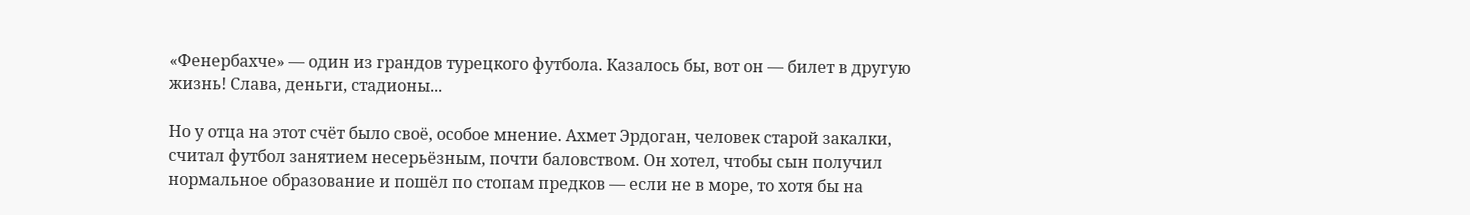«Фенербахче» — один из грандов турецкого футбола. Казалось бы, вот он — билет в другую жизнь! Слава, деньги, стадионы...

Но у отца на этот счёт было своё, особое мнение. Ахмет Эрдоган, человек старой закалки, считал футбол занятием несерьёзным, почти баловством. Он хотел, чтобы сын получил нормальное образование и пошёл по стопам предков — если не в море, то хотя бы на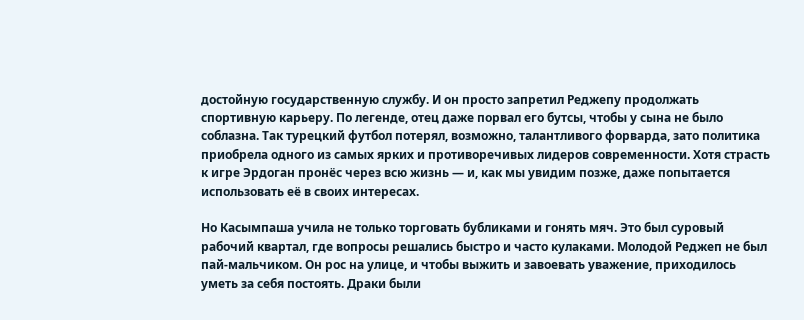достойную государственную службу. И он просто запретил Реджепу продолжать спортивную карьеру. По легенде, отец даже порвал его бутсы, чтобы у сына не было соблазна. Так турецкий футбол потерял, возможно, талантливого форварда, зато политика приобрела одного из самых ярких и противоречивых лидеров современности. Хотя страсть к игре Эрдоган пронёс через всю жизнь — и, как мы увидим позже, даже попытается использовать её в своих интересах.

Но Касымпаша учила не только торговать бубликами и гонять мяч. Это был суровый рабочий квартал, где вопросы решались быстро и часто кулаками. Молодой Реджеп не был пай-мальчиком. Он рос на улице, и чтобы выжить и завоевать уважение, приходилось уметь за себя постоять. Драки были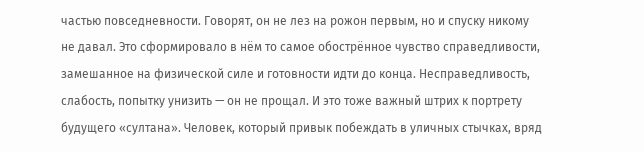частью повседневности. Говорят, он не лез на рожон первым, но и спуску никому не давал. Это сформировало в нём то самое обострённое чувство справедливости, замешанное на физической силе и готовности идти до конца. Несправедливость, слабость, попытку унизить — он не прощал. И это тоже важный штрих к портрету будущего «султана». Человек, который привык побеждать в уличных стычках, вряд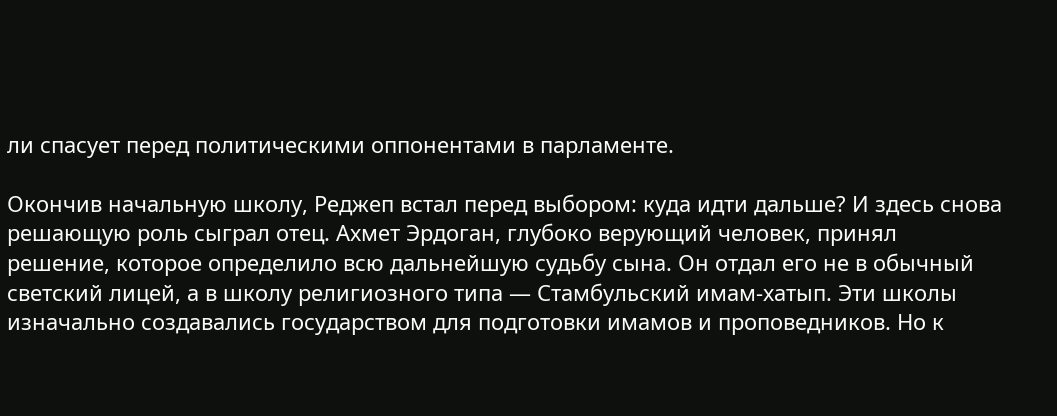ли спасует перед политическими оппонентами в парламенте.

Окончив начальную школу, Реджеп встал перед выбором: куда идти дальше? И здесь снова решающую роль сыграл отец. Ахмет Эрдоган, глубоко верующий человек, принял решение, которое определило всю дальнейшую судьбу сына. Он отдал его не в обычный светский лицей, а в школу религиозного типа — Стамбульский имам-хатып. Эти школы изначально создавались государством для подготовки имамов и проповедников. Но к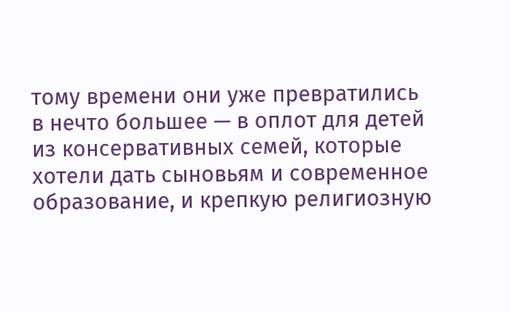тому времени они уже превратились в нечто большее — в оплот для детей из консервативных семей, которые хотели дать сыновьям и современное образование, и крепкую религиозную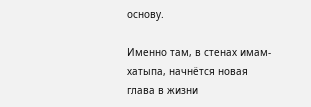основу.

Именно там, в стенах имам-хатыпа, начнётся новая глава в жизни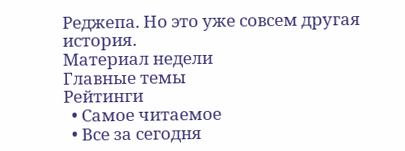Реджепа. Но это уже совсем другая история.
Материал недели
Главные темы
Рейтинги
  • Самое читаемое
  • Все за сегодня